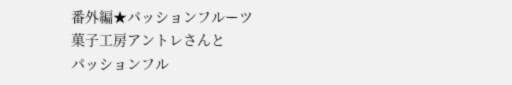番外編★パッションフルーツ
菓子工房アントレさんと
パッションフル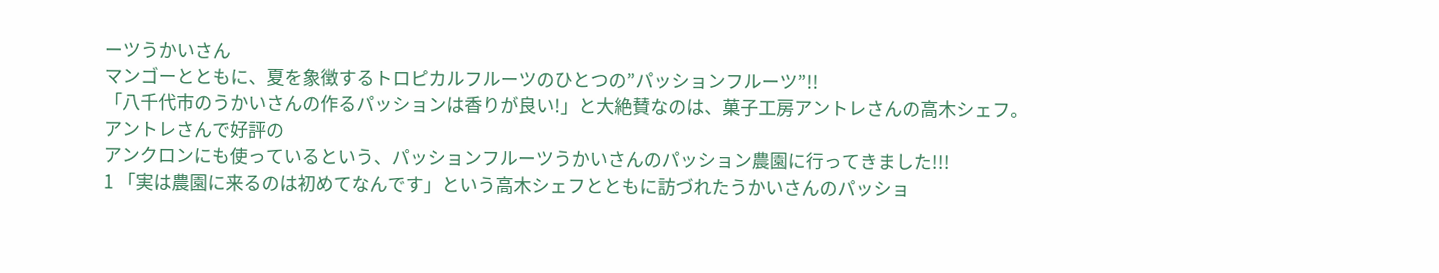ーツうかいさん
マンゴーとともに、夏を象徴するトロピカルフルーツのひとつの”パッションフルーツ”!!
「八千代市のうかいさんの作るパッションは香りが良い!」と大絶賛なのは、菓子工房アントレさんの高木シェフ。
アントレさんで好評の
アンクロンにも使っているという、パッションフルーツうかいさんのパッション農園に行ってきました!!!
1 「実は農園に来るのは初めてなんです」という高木シェフとともに訪づれたうかいさんのパッショ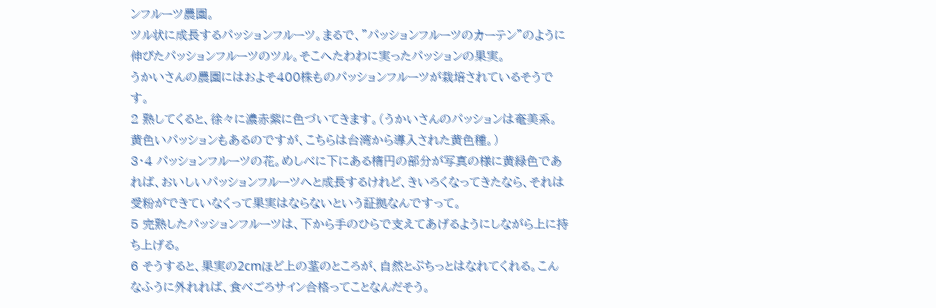ンフルーツ農園。
ツル状に成長するパッションフルーツ。まるで、”パッションフルーツのカーテン”のように伸びたパッションフルーツのツル。そこへたわわに実ったパッションの果実。
うかいさんの農園にはおよそ400株ものパッションフルーツが栽培されているそうです。
2 熟してくると、徐々に濃赤紫に色づいてきます。(うかいさんのパッションは奄美系。黄色いパッションもあるのですが、こちらは台湾から導入された黄色種。)
3・4 パッションフルーツの花。めしべに下にある楕円の部分が写真の様に黄緑色であれば、おいしいパッションフルーツへと成長するけれど、きいろくなってきたなら、それは受粉ができていなくって果実はならないという証拠なんですって。
5 完熟したパッションフルーツは、下から手のひらで支えてあげるようにしながら上に持ち上げる。
6 そうすると、果実の2cmほど上の茎のところが、自然とぷちっとはなれてくれる。こんなふうに外れれば、食べごろサイン合格ってことなんだそう。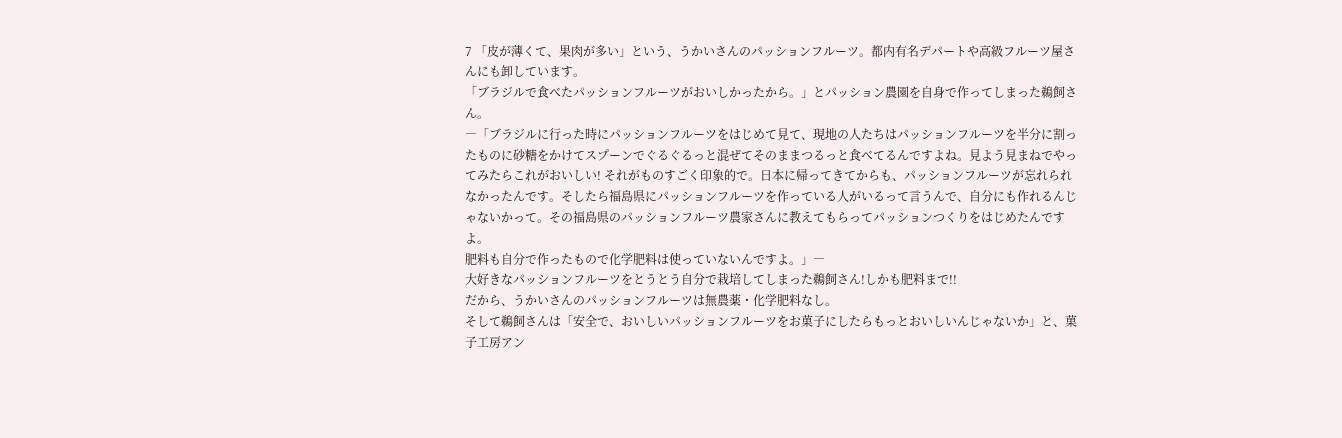7 「皮が薄くて、果肉が多い」という、うかいさんのパッションフルーツ。都内有名デパートや高級フルーツ屋さんにも卸しています。
「ブラジルで食べたパッションフルーツがおいしかったから。」とパッション農園を自身で作ってしまった鵜飼さん。
―「ブラジルに行った時にパッションフルーツをはじめて見て、現地の人たちはパッションフルーツを半分に割ったものに砂糖をかけてスプーンでぐるぐるっと混ぜてそのままつるっと食べてるんですよね。見よう見まねでやってみたらこれがおいしい! それがものすごく印象的で。日本に帰ってきてからも、パッションフルーツが忘れられなかったんです。そしたら福島県にパッションフルーツを作っている人がいるって言うんで、自分にも作れるんじゃないかって。その福島県のパッションフルーツ農家さんに教えてもらってパッションつくりをはじめたんですよ。
肥料も自分で作ったもので化学肥料は使っていないんですよ。」―
大好きなパッションフルーツをとうとう自分で栽培してしまった鵜飼さん!しかも肥料まで!!
だから、うかいさんのパッションフルーツは無農薬・化学肥料なし。
そして鵜飼さんは「安全で、おいしいパッションフルーツをお菓子にしたらもっとおいしいんじゃないか」と、菓子工房アン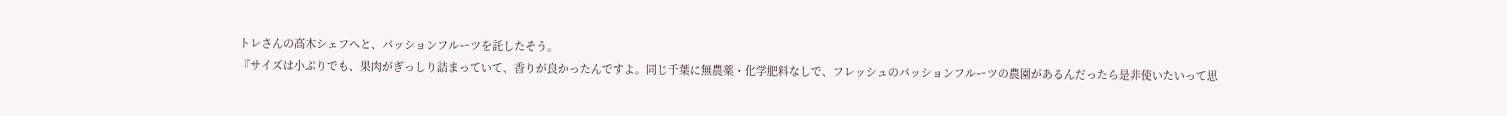トレさんの高木シェフへと、パッションフルーツを託したそう。
『サイズは小ぶりでも、果肉がぎっしり詰まっていて、香りが良かったんですよ。同じ千葉に無農薬・化学肥料なしで、フレッシュのパッションフルーツの農園があるんだったら是非使いたいって思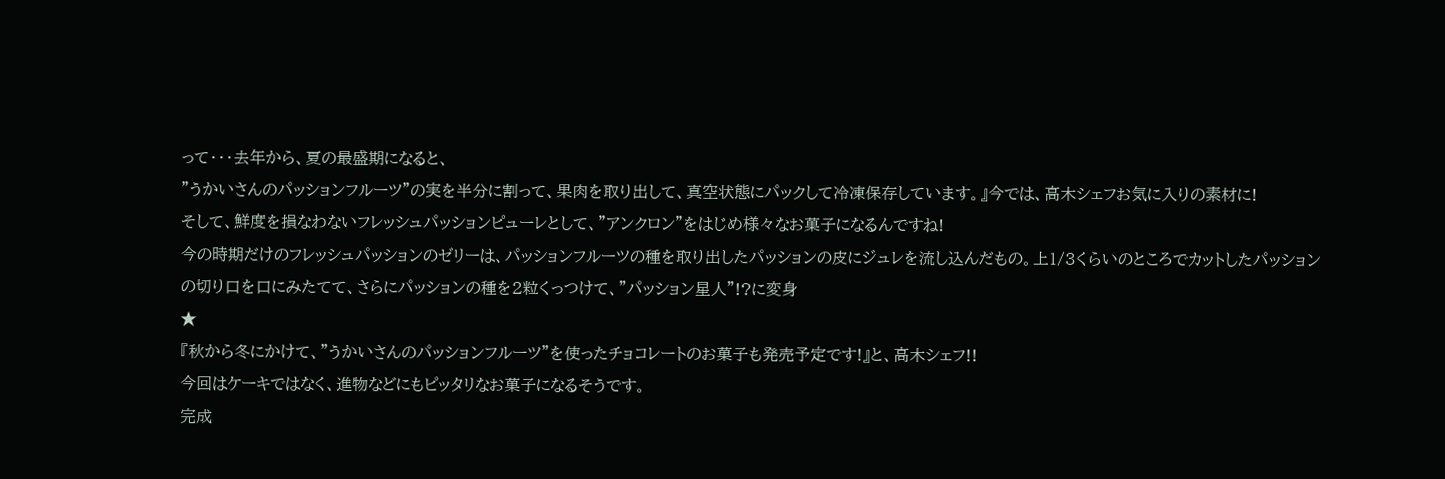って・・・去年から、夏の最盛期になると、
”うかいさんのパッションフルーツ”の実を半分に割って、果肉を取り出して、真空状態にパックして冷凍保存しています。』今では、高木シェフお気に入りの素材に!
そして、鮮度を損なわないフレッシュパッションピューレとして、”アンクロン”をはじめ様々なお菓子になるんですね!
今の時期だけのフレッシュパッションのゼリーは、パッションフルーツの種を取り出したパッションの皮にジュレを流し込んだもの。上1/3くらいのところでカットしたパッションの切り口を口にみたてて、さらにパッションの種を2粒くっつけて、”パッション星人”!?に変身
★
『秋から冬にかけて、”うかいさんのパッションフルーツ”を使ったチョコレートのお菓子も発売予定です!』と、高木シェフ!!
今回はケーキではなく、進物などにもピッタリなお菓子になるそうです。
完成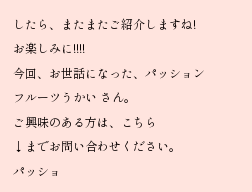したら、またまたご紹介しますね!
お楽しみに!!!!
今回、お世話になった、パッションフルーツうかい さん。
ご興味のある方は、こちら
↓までお問い合わせください。
パッショ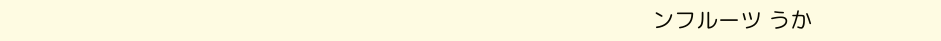ンフルーツ うか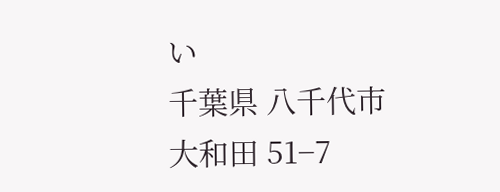い
千葉県 八千代市 大和田 51−7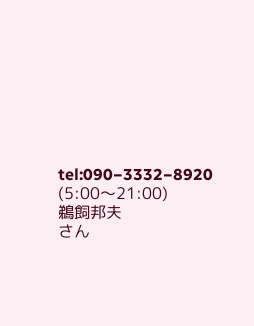tel:090−3332−8920 (5:00〜21:00)
鵜飼邦夫
さん